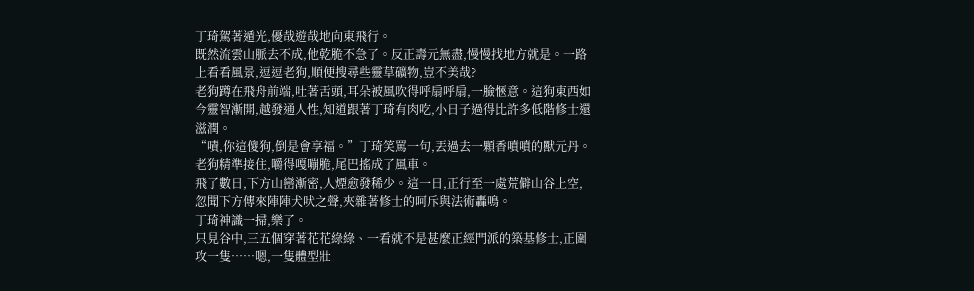丁琦駕著遁光,優哉遊哉地向東飛行。
既然流雲山脈去不成,他乾脆不急了。反正壽元無盡,慢慢找地方就是。一路上看看風景,逗逗老狗,順便搜尋些靈草礦物,豈不美哉?
老狗蹲在飛舟前端,吐著舌頭,耳朵被風吹得呼扇呼扇,一臉愜意。這狗東西如今靈智漸開,越發通人性,知道跟著丁琦有肉吃,小日子過得比許多低階修士還滋潤。
“嘖,你這傻狗,倒是會享福。”丁琦笑罵一句,丟過去一顆香噴噴的獸元丹。老狗精準接住,嚼得嘎嘣脆,尾巴搖成了風車。
飛了數日,下方山巒漸密,人煙愈發稀少。這一日,正行至一處荒僻山谷上空,忽聞下方傳來陣陣犬吠之聲,夾雜著修士的呵斥與法術轟鳴。
丁琦神識一掃,樂了。
只見谷中,三五個穿著花花綠綠、一看就不是甚麼正經門派的築基修士,正圍攻一隻……嗯,一隻體型壯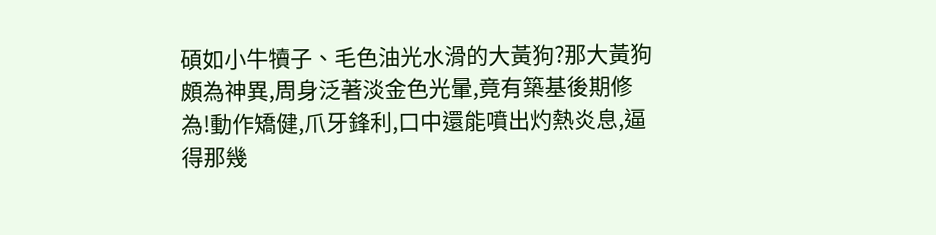碩如小牛犢子、毛色油光水滑的大黃狗?那大黃狗頗為神異,周身泛著淡金色光暈,竟有築基後期修為!動作矯健,爪牙鋒利,口中還能噴出灼熱炎息,逼得那幾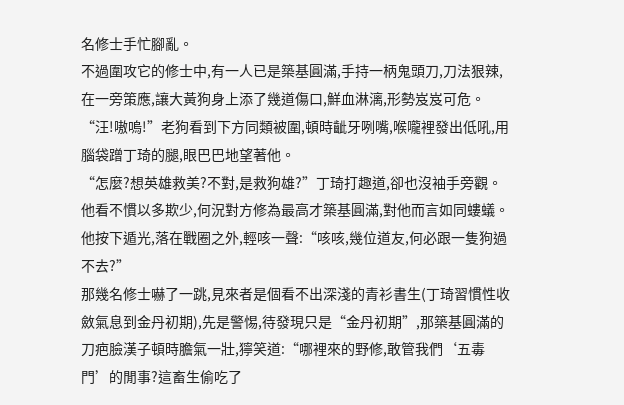名修士手忙腳亂。
不過圍攻它的修士中,有一人已是築基圓滿,手持一柄鬼頭刀,刀法狠辣,在一旁策應,讓大黃狗身上添了幾道傷口,鮮血淋漓,形勢岌岌可危。
“汪!嗷嗚!”老狗看到下方同類被圍,頓時齜牙咧嘴,喉嚨裡發出低吼,用腦袋蹭丁琦的腿,眼巴巴地望著他。
“怎麼?想英雄救美?不對,是救狗雄?”丁琦打趣道,卻也沒袖手旁觀。他看不慣以多欺少,何況對方修為最高才築基圓滿,對他而言如同螻蟻。
他按下遁光,落在戰圈之外,輕咳一聲:“咳咳,幾位道友,何必跟一隻狗過不去?”
那幾名修士嚇了一跳,見來者是個看不出深淺的青衫書生(丁琦習慣性收斂氣息到金丹初期),先是警惕,待發現只是“金丹初期”,那築基圓滿的刀疤臉漢子頓時膽氣一壯,獰笑道:“哪裡來的野修,敢管我們‘五毒門’的閒事?這畜生偷吃了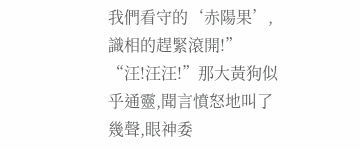我們看守的‘赤陽果’,識相的趕緊滾開!”
“汪!汪汪!”那大黃狗似乎通靈,聞言憤怒地叫了幾聲,眼神委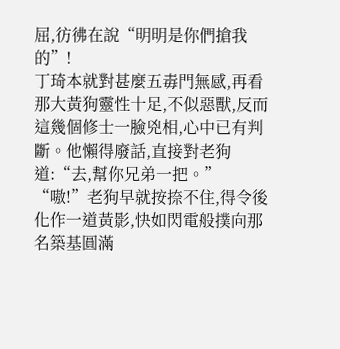屈,彷彿在說“明明是你們搶我的”!
丁琦本就對甚麼五毒門無感,再看那大黃狗靈性十足,不似惡獸,反而這幾個修士一臉兇相,心中已有判斷。他懶得廢話,直接對老狗道:“去,幫你兄弟一把。”
“嗷!”老狗早就按捺不住,得令後化作一道黃影,快如閃電般撲向那名築基圓滿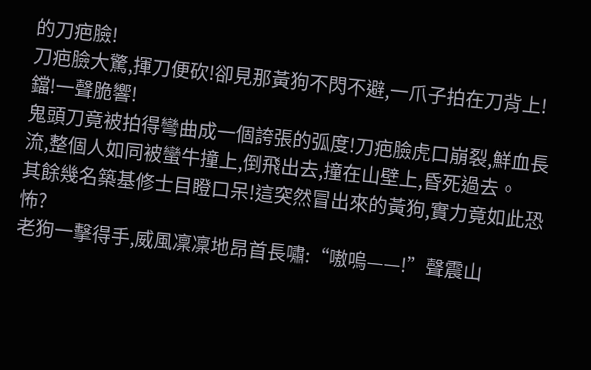的刀疤臉!
刀疤臉大驚,揮刀便砍!卻見那黃狗不閃不避,一爪子拍在刀背上!
鐺!一聲脆響!
鬼頭刀竟被拍得彎曲成一個誇張的弧度!刀疤臉虎口崩裂,鮮血長流,整個人如同被蠻牛撞上,倒飛出去,撞在山壁上,昏死過去。
其餘幾名築基修士目瞪口呆!這突然冒出來的黃狗,實力竟如此恐怖?
老狗一擊得手,威風凜凜地昂首長嘯:“嗷嗚——!”聲震山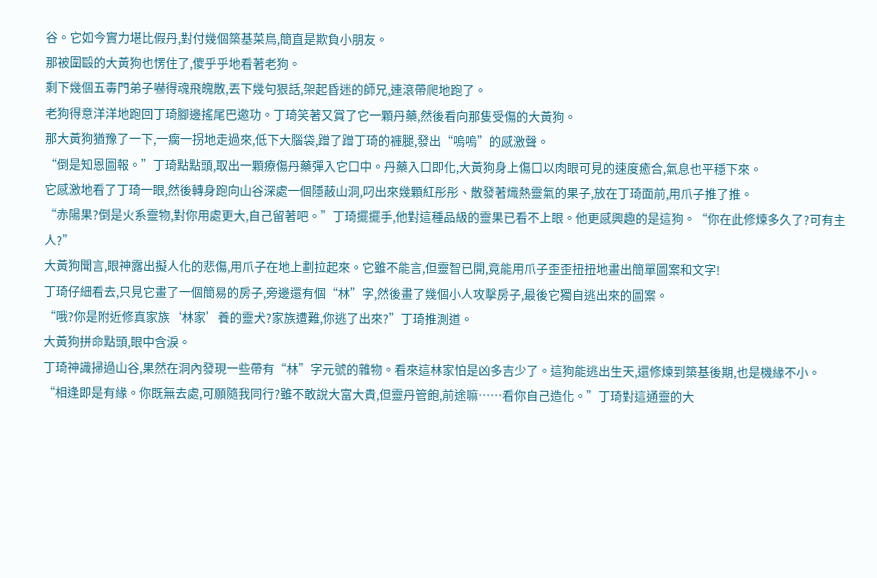谷。它如今實力堪比假丹,對付幾個築基菜鳥,簡直是欺負小朋友。
那被圍毆的大黃狗也愣住了,傻乎乎地看著老狗。
剩下幾個五毒門弟子嚇得魂飛魄散,丟下幾句狠話,架起昏迷的師兄,連滾帶爬地跑了。
老狗得意洋洋地跑回丁琦腳邊搖尾巴邀功。丁琦笑著又賞了它一顆丹藥,然後看向那隻受傷的大黃狗。
那大黃狗猶豫了一下,一瘸一拐地走過來,低下大腦袋,蹭了蹭丁琦的褲腿,發出“嗚嗚”的感激聲。
“倒是知恩圖報。”丁琦點點頭,取出一顆療傷丹藥彈入它口中。丹藥入口即化,大黃狗身上傷口以肉眼可見的速度癒合,氣息也平穩下來。
它感激地看了丁琦一眼,然後轉身跑向山谷深處一個隱蔽山洞,叼出來幾顆紅彤彤、散發著熾熱靈氣的果子,放在丁琦面前,用爪子推了推。
“赤陽果?倒是火系靈物,對你用處更大,自己留著吧。”丁琦擺擺手,他對這種品級的靈果已看不上眼。他更感興趣的是這狗。“你在此修煉多久了?可有主人?”
大黃狗聞言,眼神露出擬人化的悲傷,用爪子在地上劃拉起來。它雖不能言,但靈智已開,竟能用爪子歪歪扭扭地畫出簡單圖案和文字!
丁琦仔細看去,只見它畫了一個簡易的房子,旁邊還有個“林”字,然後畫了幾個小人攻擊房子,最後它獨自逃出來的圖案。
“哦?你是附近修真家族‘林家’養的靈犬?家族遭難,你逃了出來?”丁琦推測道。
大黃狗拼命點頭,眼中含淚。
丁琦神識掃過山谷,果然在洞內發現一些帶有“林”字元號的雜物。看來這林家怕是凶多吉少了。這狗能逃出生天,還修煉到築基後期,也是機緣不小。
“相逢即是有緣。你既無去處,可願隨我同行?雖不敢說大富大貴,但靈丹管飽,前途嘛……看你自己造化。”丁琦對這通靈的大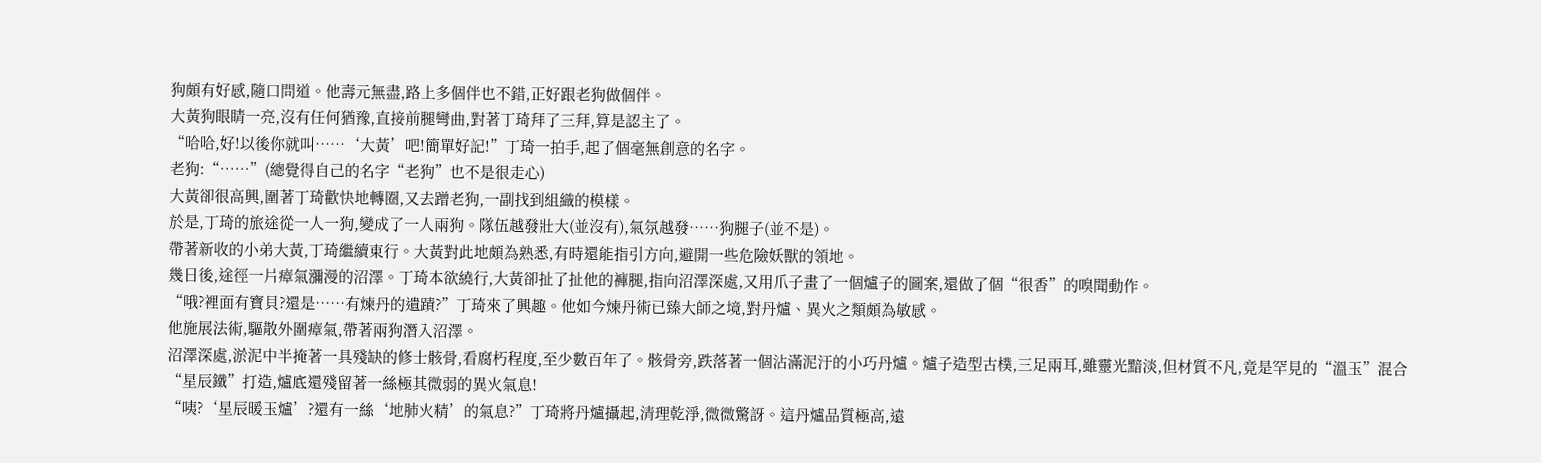狗頗有好感,隨口問道。他壽元無盡,路上多個伴也不錯,正好跟老狗做個伴。
大黃狗眼睛一亮,沒有任何猶豫,直接前腿彎曲,對著丁琦拜了三拜,算是認主了。
“哈哈,好!以後你就叫……‘大黃’吧!簡單好記!”丁琦一拍手,起了個毫無創意的名字。
老狗:“……”(總覺得自己的名字“老狗”也不是很走心)
大黃卻很高興,圍著丁琦歡快地轉圈,又去蹭老狗,一副找到組織的模樣。
於是,丁琦的旅途從一人一狗,變成了一人兩狗。隊伍越發壯大(並沒有),氣氛越發……狗腿子(並不是)。
帶著新收的小弟大黃,丁琦繼續東行。大黃對此地頗為熟悉,有時還能指引方向,避開一些危險妖獸的領地。
幾日後,途徑一片瘴氣瀰漫的沼澤。丁琦本欲繞行,大黃卻扯了扯他的褲腿,指向沼澤深處,又用爪子畫了一個爐子的圖案,還做了個“很香”的嗅聞動作。
“哦?裡面有寶貝?還是……有煉丹的遺蹟?”丁琦來了興趣。他如今煉丹術已臻大師之境,對丹爐、異火之類頗為敏感。
他施展法術,驅散外圍瘴氣,帶著兩狗潛入沼澤。
沼澤深處,淤泥中半掩著一具殘缺的修士骸骨,看腐朽程度,至少數百年了。骸骨旁,跌落著一個沾滿泥汙的小巧丹爐。爐子造型古樸,三足兩耳,雖靈光黯淡,但材質不凡,竟是罕見的“溫玉”混合“星辰鐵”打造,爐底還殘留著一絲極其微弱的異火氣息!
“咦?‘星辰暖玉爐’?還有一絲‘地肺火精’的氣息?”丁琦將丹爐攝起,清理乾淨,微微驚訝。這丹爐品質極高,遠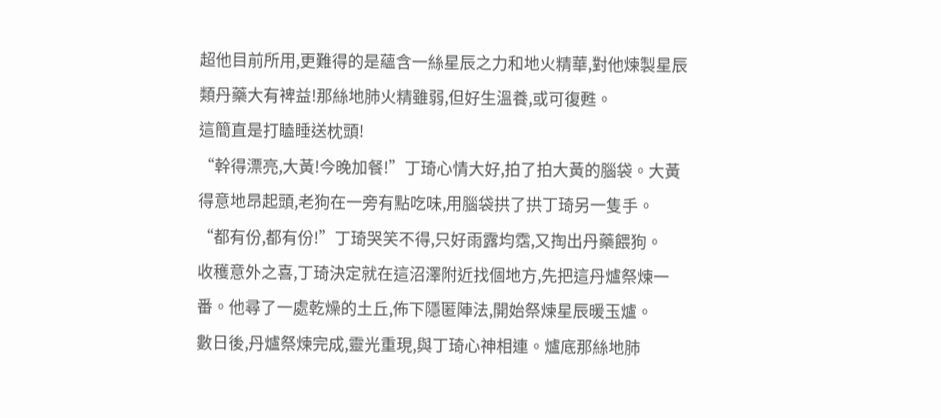超他目前所用,更難得的是蘊含一絲星辰之力和地火精華,對他煉製星辰類丹藥大有裨益!那絲地肺火精雖弱,但好生溫養,或可復甦。
這簡直是打瞌睡送枕頭!
“幹得漂亮,大黃!今晚加餐!”丁琦心情大好,拍了拍大黃的腦袋。大黃得意地昂起頭,老狗在一旁有點吃味,用腦袋拱了拱丁琦另一隻手。
“都有份,都有份!”丁琦哭笑不得,只好雨露均霑,又掏出丹藥餵狗。
收穫意外之喜,丁琦決定就在這沼澤附近找個地方,先把這丹爐祭煉一番。他尋了一處乾燥的土丘,佈下隱匿陣法,開始祭煉星辰暖玉爐。
數日後,丹爐祭煉完成,靈光重現,與丁琦心神相連。爐底那絲地肺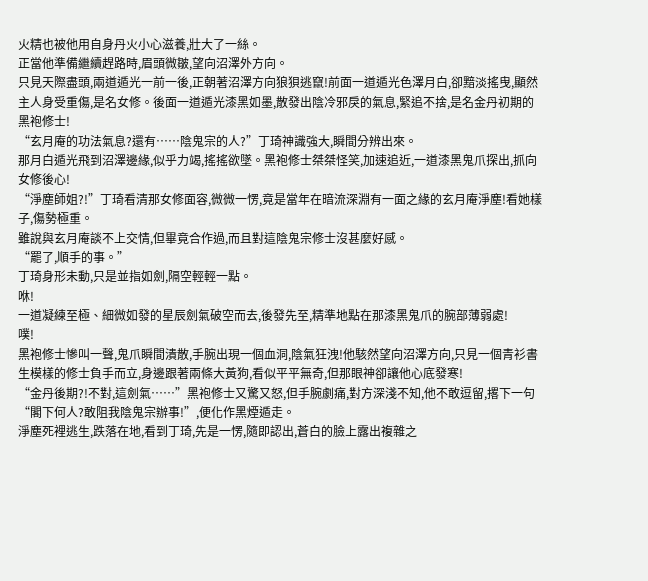火精也被他用自身丹火小心滋養,壯大了一絲。
正當他準備繼續趕路時,眉頭微皺,望向沼澤外方向。
只見天際盡頭,兩道遁光一前一後,正朝著沼澤方向狼狽逃竄!前面一道遁光色澤月白,卻黯淡搖曳,顯然主人身受重傷,是名女修。後面一道遁光漆黑如墨,散發出陰冷邪戾的氣息,緊追不捨,是名金丹初期的黑袍修士!
“玄月庵的功法氣息?還有……陰鬼宗的人?”丁琦神識強大,瞬間分辨出來。
那月白遁光飛到沼澤邊緣,似乎力竭,搖搖欲墜。黑袍修士桀桀怪笑,加速追近,一道漆黑鬼爪探出,抓向女修後心!
“淨塵師姐?!”丁琦看清那女修面容,微微一愣,竟是當年在暗流深淵有一面之緣的玄月庵淨塵!看她樣子,傷勢極重。
雖說與玄月庵談不上交情,但畢竟合作過,而且對這陰鬼宗修士沒甚麼好感。
“罷了,順手的事。”
丁琦身形未動,只是並指如劍,隔空輕輕一點。
咻!
一道凝練至極、細微如發的星辰劍氣破空而去,後發先至,精準地點在那漆黑鬼爪的腕部薄弱處!
噗!
黑袍修士慘叫一聲,鬼爪瞬間潰散,手腕出現一個血洞,陰氣狂洩!他駭然望向沼澤方向,只見一個青衫書生模樣的修士負手而立,身邊跟著兩條大黃狗,看似平平無奇,但那眼神卻讓他心底發寒!
“金丹後期?!不對,這劍氣……”黑袍修士又驚又怒,但手腕劇痛,對方深淺不知,他不敢逗留,撂下一句“閣下何人?敢阻我陰鬼宗辦事!”,便化作黑煙遁走。
淨塵死裡逃生,跌落在地,看到丁琦,先是一愣,隨即認出,蒼白的臉上露出複雜之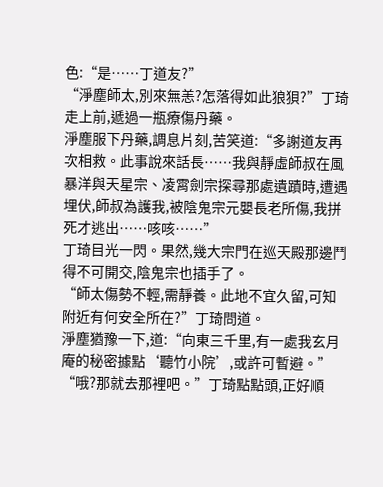色:“是……丁道友?”
“淨塵師太,別來無恙?怎落得如此狼狽?”丁琦走上前,遞過一瓶療傷丹藥。
淨塵服下丹藥,調息片刻,苦笑道:“多謝道友再次相救。此事說來話長……我與靜虛師叔在風暴洋與天星宗、凌霄劍宗探尋那處遺蹟時,遭遇埋伏,師叔為護我,被陰鬼宗元嬰長老所傷,我拼死才逃出……咳咳……”
丁琦目光一閃。果然,幾大宗門在巡天殿那邊鬥得不可開交,陰鬼宗也插手了。
“師太傷勢不輕,需靜養。此地不宜久留,可知附近有何安全所在?”丁琦問道。
淨塵猶豫一下,道:“向東三千里,有一處我玄月庵的秘密據點‘聽竹小院’,或許可暫避。”
“哦?那就去那裡吧。”丁琦點點頭,正好順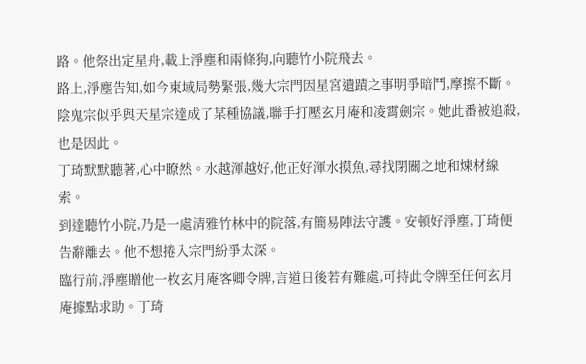路。他祭出定星舟,載上淨塵和兩條狗,向聽竹小院飛去。
路上,淨塵告知,如今東域局勢緊張,幾大宗門因星宮遺蹟之事明爭暗鬥,摩擦不斷。陰鬼宗似乎與天星宗達成了某種協議,聯手打壓玄月庵和凌霄劍宗。她此番被追殺,也是因此。
丁琦默默聽著,心中瞭然。水越渾越好,他正好渾水摸魚,尋找閉關之地和煉材線索。
到達聽竹小院,乃是一處清雅竹林中的院落,有簡易陣法守護。安頓好淨塵,丁琦便告辭離去。他不想捲入宗門紛爭太深。
臨行前,淨塵贈他一枚玄月庵客卿令牌,言道日後若有難處,可持此令牌至任何玄月庵據點求助。丁琦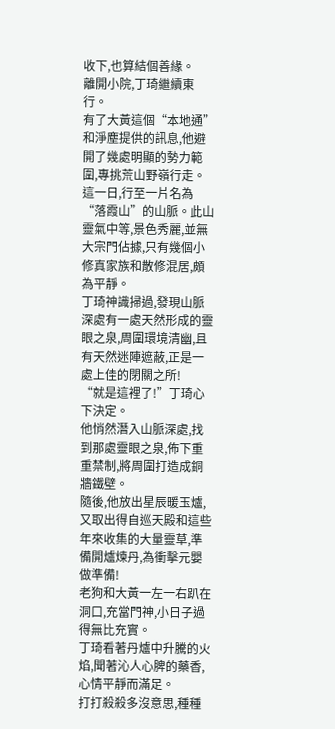收下,也算結個善緣。
離開小院,丁琦繼續東行。
有了大黃這個“本地通”和淨塵提供的訊息,他避開了幾處明顯的勢力範圍,專挑荒山野嶺行走。
這一日,行至一片名為“落霞山”的山脈。此山靈氣中等,景色秀麗,並無大宗門佔據,只有幾個小修真家族和散修混居,頗為平靜。
丁琦神識掃過,發現山脈深處有一處天然形成的靈眼之泉,周圍環境清幽,且有天然迷陣遮蔽,正是一處上佳的閉關之所!
“就是這裡了!”丁琦心下決定。
他悄然潛入山脈深處,找到那處靈眼之泉,佈下重重禁制,將周圍打造成銅牆鐵壁。
隨後,他放出星辰暖玉爐,又取出得自巡天殿和這些年來收集的大量靈草,準備開爐煉丹,為衝擊元嬰做準備!
老狗和大黃一左一右趴在洞口,充當門神,小日子過得無比充實。
丁琦看著丹爐中升騰的火焰,聞著沁人心脾的藥香,心情平靜而滿足。
打打殺殺多沒意思,種種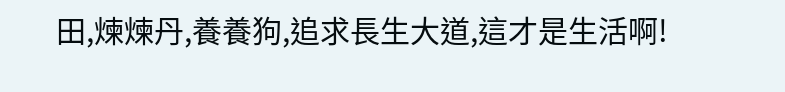田,煉煉丹,養養狗,追求長生大道,這才是生活啊!